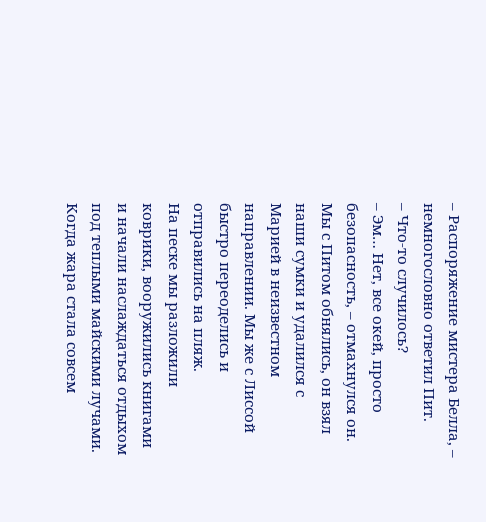– Распоряжение мистера Белла, – немногословно ответил Пит.
– Что-то случилось?
– Эм… Нет, все окей, просто безопасность, – отмахнулся он.
Мы с Питом обнялись, он взял наши сумки и удалился с Марией в неизвестном направлении. Мы же с Лиссой быстро переоделись и отправились на пляж.
На песке мы разложили коврики, вооружились книгами и начали наслаждаться отдыхом под теплыми майскими лучами.
Когда жара стала совсем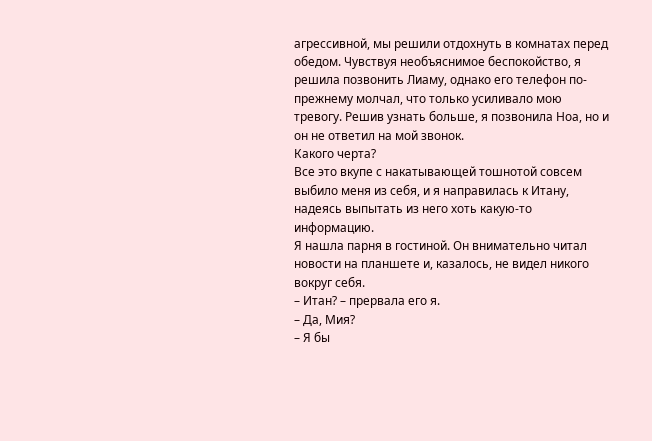агрессивной, мы решили отдохнуть в комнатах перед обедом. Чувствуя необъяснимое беспокойство, я решила позвонить Лиаму, однако его телефон по-прежнему молчал, что только усиливало мою тревогу. Решив узнать больше, я позвонила Ноа, но и он не ответил на мой звонок.
Какого черта?
Все это вкупе с накатывающей тошнотой совсем выбило меня из себя, и я направилась к Итану, надеясь выпытать из него хоть какую-то информацию.
Я нашла парня в гостиной. Он внимательно читал новости на планшете и, казалось, не видел никого вокруг себя.
– Итан? – прервала его я.
– Да, Мия?
– Я бы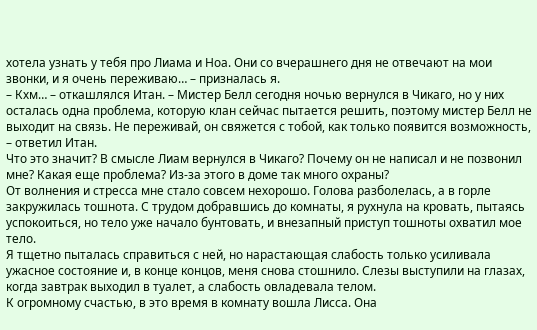хотела узнать у тебя про Лиама и Ноа. Они со вчерашнего дня не отвечают на мои звонки, и я очень переживаю… – призналась я.
– Кхм… – откашлялся Итан. – Мистер Белл сегодня ночью вернулся в Чикаго, но у них осталась одна проблема, которую клан сейчас пытается решить, поэтому мистер Белл не выходит на связь. Не переживай, он свяжется с тобой, как только появится возможность, – ответил Итан.
Что это значит? В смысле Лиам вернулся в Чикаго? Почему он не написал и не позвонил мне? Какая еще проблема? Из-за этого в доме так много охраны?
От волнения и стресса мне стало совсем нехорошо. Голова разболелась, а в горле закружилась тошнота. С трудом добравшись до комнаты, я рухнула на кровать, пытаясь успокоиться, но тело уже начало бунтовать, и внезапный приступ тошноты охватил мое тело.
Я тщетно пыталась справиться с ней, но нарастающая слабость только усиливала ужасное состояние и, в конце концов, меня снова стошнило. Слезы выступили на глазах, когда завтрак выходил в туалет, а слабость овладевала телом.
К огромному счастью, в это время в комнату вошла Лисса. Она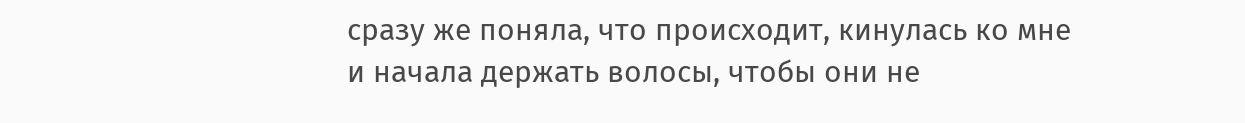сразу же поняла, что происходит, кинулась ко мне и начала держать волосы, чтобы они не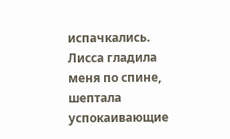испачкались. Лисса гладила меня по спине, шептала успокаивающие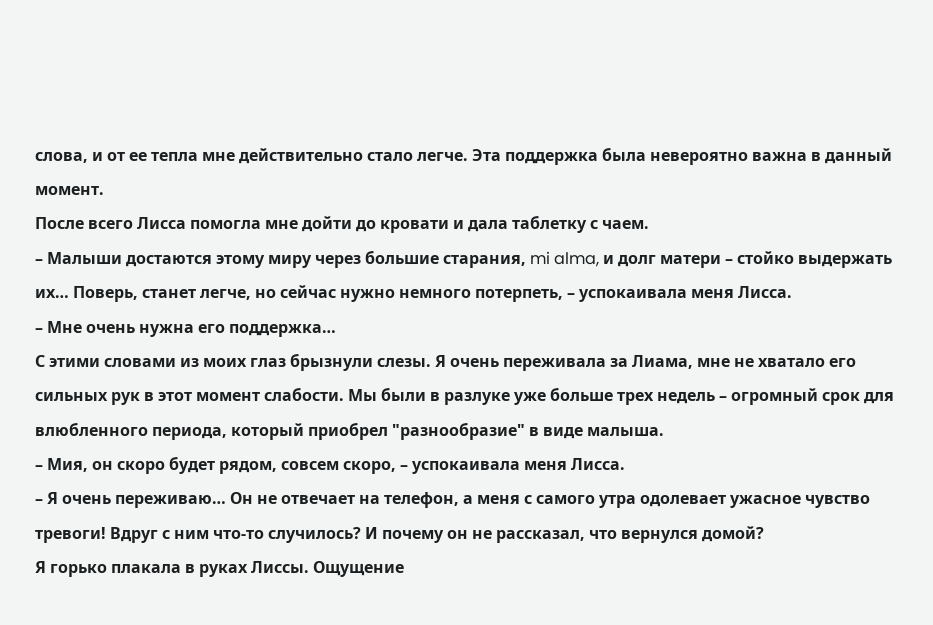слова, и от ее тепла мне действительно стало легче. Эта поддержка была невероятно важна в данный момент.
После всего Лисса помогла мне дойти до кровати и дала таблетку с чаем.
– Малыши достаются этому миру через большие старания, mi alma, и долг матери – стойко выдержать их… Поверь, станет легче, но сейчас нужно немного потерпеть, – успокаивала меня Лисса.
– Мне очень нужна его поддержка…
С этими словами из моих глаз брызнули слезы. Я очень переживала за Лиама, мне не хватало его сильных рук в этот момент слабости. Мы были в разлуке уже больше трех недель – огромный срок для влюбленного периода, который приобрел "разнообразие" в виде малыша.
– Мия, он скоро будет рядом, совсем скоро, – успокаивала меня Лисса.
– Я очень переживаю… Он не отвечает на телефон, а меня с самого утра одолевает ужасное чувство тревоги! Вдруг с ним что-то случилось? И почему он не рассказал, что вернулся домой?
Я горько плакала в руках Лиссы. Ощущение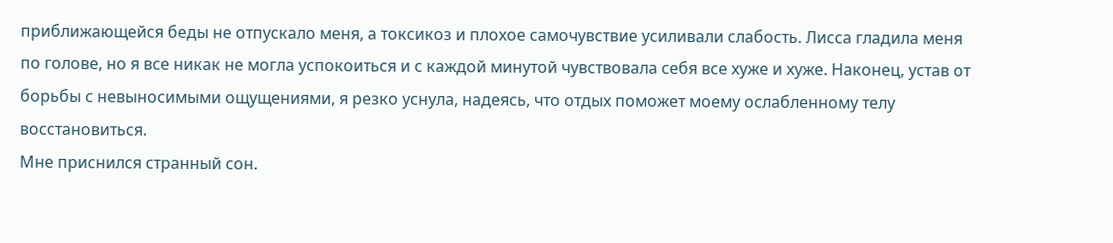приближающейся беды не отпускало меня, а токсикоз и плохое самочувствие усиливали слабость. Лисса гладила меня по голове, но я все никак не могла успокоиться и с каждой минутой чувствовала себя все хуже и хуже. Наконец, устав от борьбы с невыносимыми ощущениями, я резко уснула, надеясь, что отдых поможет моему ослабленному телу восстановиться.
Мне приснился странный сон.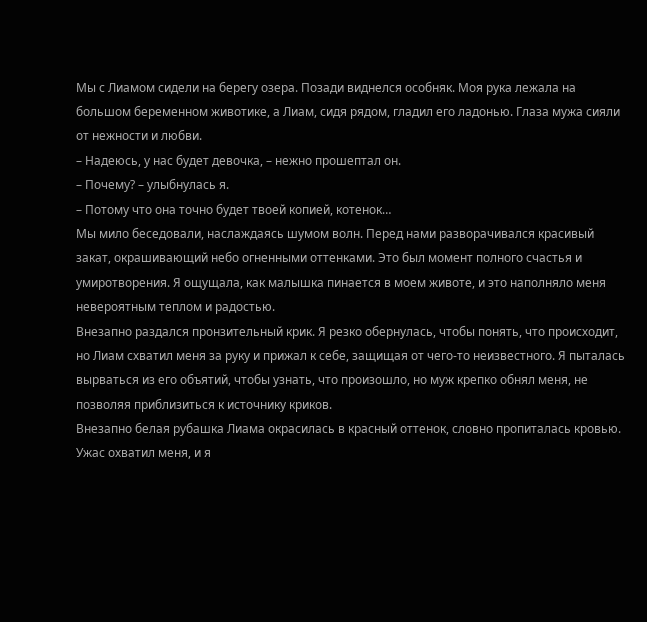Мы с Лиамом сидели на берегу озера. Позади виднелся особняк. Моя рука лежала на большом беременном животике, а Лиам, сидя рядом, гладил его ладонью. Глаза мужа сияли от нежности и любви.
– Надеюсь, у нас будет девочка, – нежно прошептал он.
– Почему? – улыбнулась я.
– Потому что она точно будет твоей копией, котенок…
Мы мило беседовали, наслаждаясь шумом волн. Перед нами разворачивался красивый закат, окрашивающий небо огненными оттенками. Это был момент полного счастья и умиротворения. Я ощущала, как малышка пинается в моем животе, и это наполняло меня невероятным теплом и радостью.
Внезапно раздался пронзительный крик. Я резко обернулась, чтобы понять, что происходит, но Лиам схватил меня за руку и прижал к себе, защищая от чего-то неизвестного. Я пыталась вырваться из его объятий, чтобы узнать, что произошло, но муж крепко обнял меня, не позволяя приблизиться к источнику криков.
Внезапно белая рубашка Лиама окрасилась в красный оттенок, словно пропиталась кровью. Ужас охватил меня, и я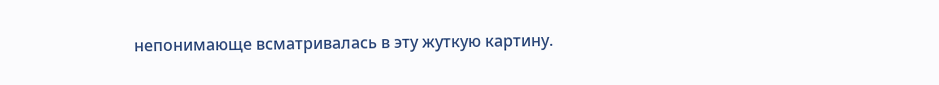непонимающе всматривалась в эту жуткую картину.